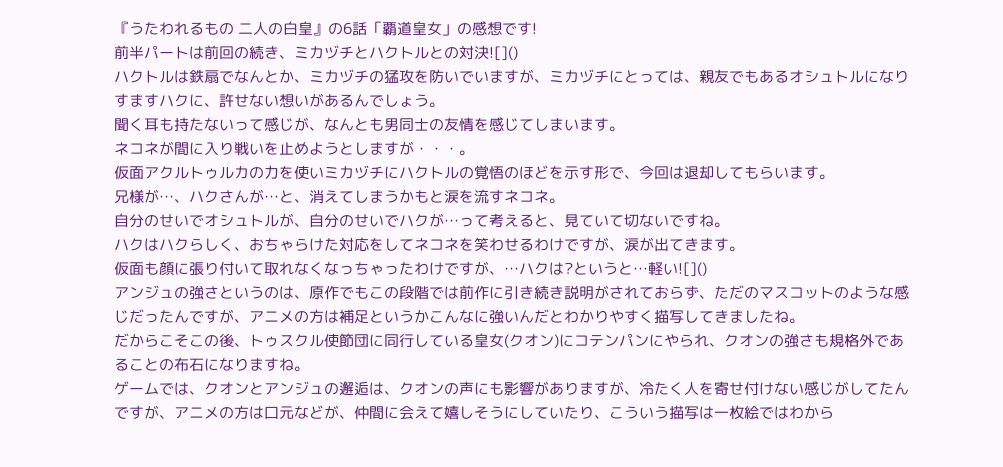『うたわれるもの 二人の白皇』の6話「覇道皇女」の感想です!
前半パートは前回の続き、ミカヅチとハクトルとの対決![]()
ハクトルは鉄扇でなんとか、ミカヅチの猛攻を防いでいますが、ミカヅチにとっては、親友でもあるオシュトルになりすますハクに、許せない想いがあるんでしょう。
聞く耳も持たないって感じが、なんとも男同士の友情を感じてしまいます。
ネコネが間に入り戦いを止めようとしますが・・・。
仮面アクルトゥルカの力を使いミカヅチにハクトルの覚悟のほどを示す形で、今回は退却してもらいます。
兄様が…、ハクさんが…と、消えてしまうかもと涙を流すネコネ。
自分のせいでオシュトルが、自分のせいでハクが…って考えると、見ていて切ないですね。
ハクはハクらしく、おちゃらけた対応をしてネコネを笑わせるわけですが、涙が出てきます。
仮面も顔に張り付いて取れなくなっちゃったわけですが、…ハクは?というと…軽い![]()
アンジュの強さというのは、原作でもこの段階では前作に引き続き説明がされておらず、ただのマスコットのような感じだったんですが、アニメの方は補足というかこんなに強いんだとわかりやすく描写してきましたね。
だからこそこの後、トゥスクル使節団に同行している皇女(クオン)にコテンパンにやられ、クオンの強さも規格外であることの布石になりますね。
ゲームでは、クオンとアンジュの邂逅は、クオンの声にも影響がありますが、冷たく人を寄せ付けない感じがしてたんですが、アニメの方は口元などが、仲間に会えて嬉しそうにしていたり、こういう描写は一枚絵ではわから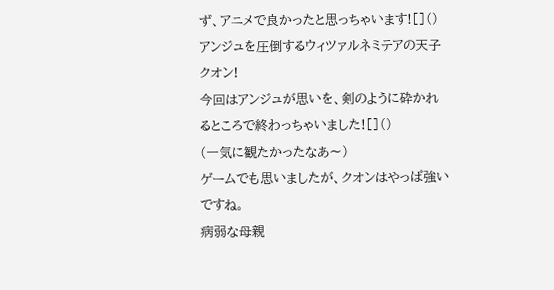ず、アニメで良かったと思っちゃいます![]()
アンジュを圧倒するウィツァルネミテアの天子クオン!
今回はアンジュが思いを、剣のように砕かれるところで終わっちゃいました![]()
(一気に観たかったなあ〜)
ゲームでも思いましたが、クオンはやっぱ強いですね。
病弱な母親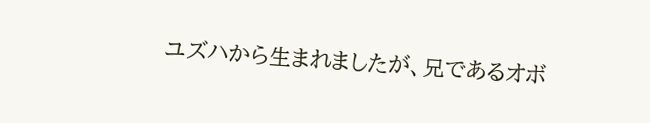ユズハから生まれましたが、兄であるオボ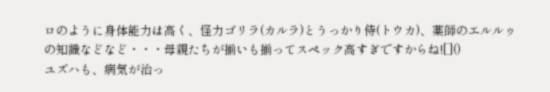ロのように身体能力は高く、怪力ゴリラ(カルラ)とうっかり侍(トウカ)、薬師のエルルゥの知識などなど・・・母親たちが揃いも揃ってスペック高すぎですからね![]()
ユズハも、病気が治っ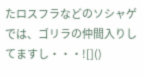たロスフラなどのソシャゲでは、ゴリラの仲間入りしてますし・・・![]()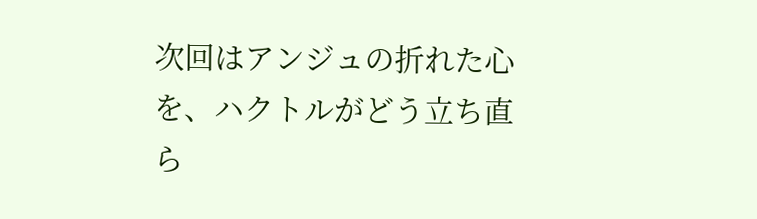次回はアンジュの折れた心を、ハクトルがどう立ち直ら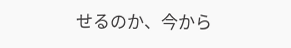せるのか、今から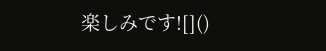楽しみです![]()